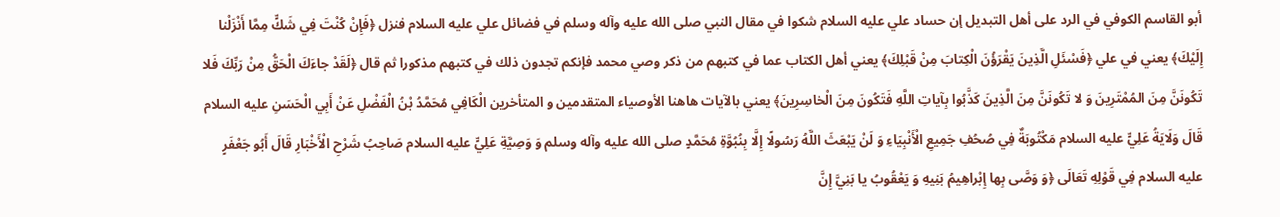أبو القاسم الكوفي في الرد على أهل التبديل إن حساد علي عليه السلام شكوا في مقال النبي صلى الله عليه وآله وسلم في فضائل علي عليه السلام فنزل ﴿فَإِنْ كُنْتَ فِي شَكٍّ مِمَّا أَنْزَلْنا إِلَيْكَ﴾ يعني في علي ﴿فَسْئَلِ الَّذِينَ يَقْرَؤُنَ الْكِتابَ مِنْ قَبْلِكَ﴾ يعني أهل الكتاب عما في كتبهم من ذكر وصي محمد فإنكم تجدون ذلك في كتبهم مذكورا ثم قال ﴿لَقَدْ جاءَكَ الْحَقُّ مِنْ رَبِّكَ فَلا تَكُونَنَّ مِنَ المُمْتَرِينَ وَ لا تَكُونَنَّ مِنَ الَّذِينَ كَذَّبُوا بِآياتِ اللَّهِ فَتَكُونَ مِنَ الْخاسِرِينَ﴾ يعني بالآيات هاهنا الأوصياء المتقدمين و المتأخرين الْكَافِي مُحَمَّدُ بْنُ الْفَضْلِ عَنْ أَبِي الْحَسَنِ عليه السلام قَالَ وَلَايَةُ عَلِيٍّ عليه السلام مَكْتُوبَةٌ فِي صُحُفِ جَمِيعِ الْأَنْبِيَاءِ وَ لَنْ يَبْعَثَ اللَّهُ رَسُولًا إِلَّا بِنُبُوَّةِ مُحَمَّدٍ صلى الله عليه وآله وسلم وَ وَصِيَّةِ عَلِيٍّ عليه السلام صَاحِبُ شَرْحِ الْأَخْبَارِ قَالَ أَبُو جَعْفَرٍ عليه السلام فِي قَوْلِهِ تَعَالَى ﴿وَ وَصَّى بِها إِبْراهِيمُ بَنِيهِ وَ يَعْقُوبُ يا بَنِيَّ إِنَّ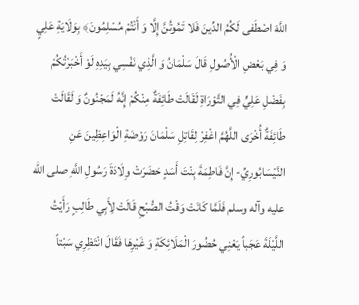اللَّهَ اصْطَفى لَكُمُ الدِّينَ فَلا تَمُوتُنَّ إِلَّا وَ أَنْتُمْ مُسْلِمُونَ﴾ بِوَلَايَةِ عَلِيٍ وَ فِي بَعْضِ الْأُصُولِ قَالَ سَلْمَانُ وَ الَّذِي نَفْسِي بِيَدِهِ لَوْ أَخْبَرْتُكُمْ بِفَضْلِ عَلِيٍّ فِي التَّوْرَاةِ لَقَالَتْ طَائِفَةٌ مِنْكُمْ إِنَّهُ لَمَجْنُونٌ وَ لَقَالَتْ طَائِفَةٌ أُخْرَى اللَّهُمَّ اغْفِرْ لِقَاتِلِ سَلْمَانَ رَوْضَةِ الْوَاعِظِينَ عَنِ النَّيْسَابُورِيِّ- إِنَّ فَاطِمَةَ بِنْتَ أَسَدٍ حَضَرَتْ وِلَادَةَ رَسُولِ اللَّهِ صلى الله عليه وآله وسلم فَلَمَّا كَانَتْ وَقْتُ الصُّبْحِ قَالَتْ لِأَبِي طَالِبٍ رَأَيْتُ اللَّيْلَةَ عَجَباً يَعْنِي حُضُورَ الْمَلَائِكَةِ وَ غَيْرِهَا فَقَالَ انْتَظِرِي سَبْتاً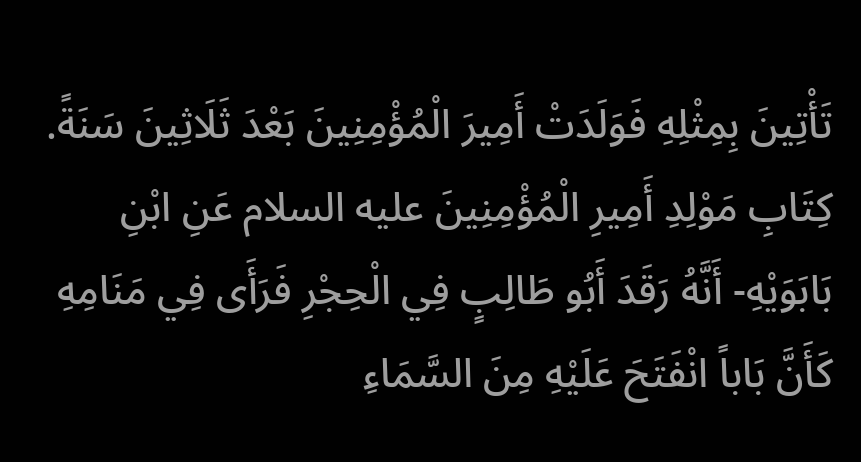تَأْتِينَ بِمِثْلِهِ فَوَلَدَتْ أَمِيرَ الْمُؤْمِنِينَ بَعْدَ ثَلَاثِينَ سَنَةً. كِتَابِ مَوْلِدِ أَمِيرِ الْمُؤْمِنِينَ عليه السلام عَنِ ابْنِ بَابَوَيْهِ- أَنَّهُ رَقَدَ أَبُو طَالِبٍ فِي الْحِجْرِ فَرَأَى فِي مَنَامِهِ كَأَنَّ بَاباً انْفَتَحَ عَلَيْهِ مِنَ السَّمَاءِ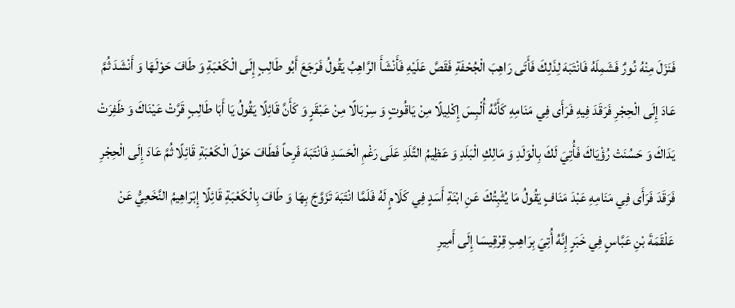فَنَزَلَ مِنْهُ نُورٌ فَشَمِلَهُ فَانْتَبَهَ لِذَلِكَ فَأَتَى رَاهِبَ الْجُحْفَةِ فَقَصَّ عَلَيْهِ فَأَنْشَأَ الرَّاهِبُ يَقُولُ فَرَجَعَ أَبُو طَالِبٍ إِلَى الْكَعْبَةِ وَ طَافَ حَوْلَهَا وَ أَنْشَدَ ثُمَّ عَادَ إِلَى الْحِجْرِ فَرَقَدَ فِيهِ فَرَأَى فِي مَنَامِهِ كَأَنَّهُ أُلْبِسَ إِكْلِيلًا مِنْ يَاقُوتٍ وَ سِرْبَالًا مِنْ عَبْقَرٍ وَ كَأَنَّ قَائِلًا يَقُولُ يَا أَبَا طَالِبٍ قَرَّتْ عَيْنَاكَ وَ ظَفِرَتْ يَدَاكَ وَ حَسُنَتْ رُؤْيَاكَ فَأُتِيَ لَكَ بِالْوَلَدِ وَ مَالِكِ الْبَلَدِ وَ عَظِيمُ التَّلَدِ عَلَى رَغْمِ الْحَسَدِ فَانْتَبَهَ فَرِحاً فَطَافَ حَوْلَ الْكَعْبَةِ قَائِلًا ثُمَّ عَادَ إِلَى الْحِجْرِ فَرَقَدَ فَرَأَى فِي مَنَامِهِ عَبْدَ مَنَافٍ يَقُولُ مَا يُثْبِتُكَ عَنِ ابْنَةِ أَسَدٍ فِي كَلَامٍ لَهُ فَلَمَّا انْتَبَهَ تَزَوَّجَ بِهَا وَ طَافَ بِالْكَعْبَةِ قَائِلًا إِبْرَاهِيمُ النَّخَعِيُّ عَنْ عَلْقَمَةَ بْنِ عَبَّاسٍ فِي خَبَرٍ إِنَّهُ أُتِيَ بِرَاهِبِ قِرْقِيسَا إِلَى أَمِيرِ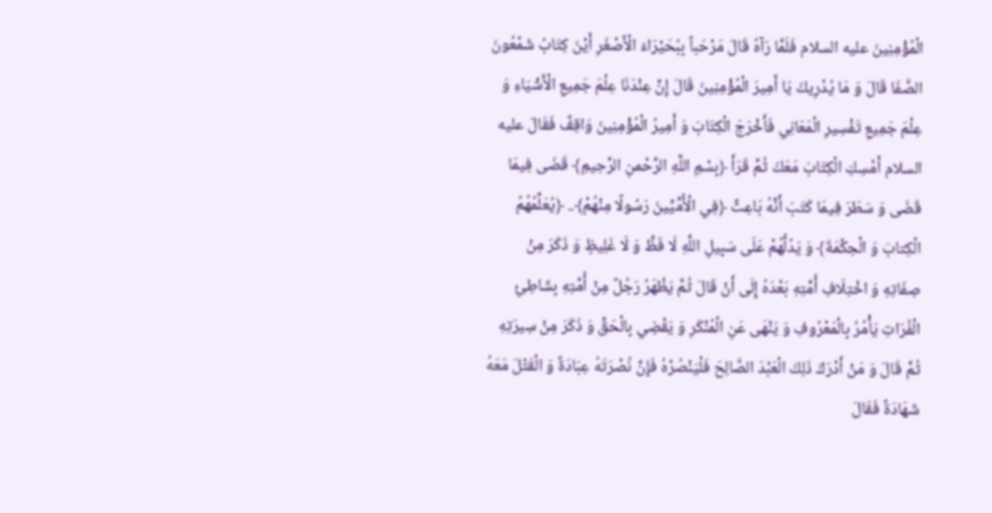الْمُؤْمِنِينَ عليه السلام فَلَمَّا رَآهُ قَالَ مَرْحَباً بِبُحَيْرَاءَ الْأَصْغَرِ أَيْنَ كِتَابُ شَمْعُونَ الصَّفَا قَالَ وَ مَا يُدْرِيكَ يَا أَمِيرَ الْمُؤْمِنِينَ قَالَ إِنَّ عِنْدَنَا عِلْمَ جَمِيعِ الْأَشْيَاءِ وَ عِلْمَ جَمِيعِ تَفْسِيرِ الْمَعَانِي فَأَخْرَجَ الْكِتَابَ وَ أَمِيرُ الْمُؤْمِنِينَ وَاقِفٌ فَقَالَ عليه السلام أَمْسِكِ الْكِتَابَ مَعَكَ ثُمَّ قَرَأَ ﴿بِسْمِ اللَّهِ الرَّحْمنِ الرَّحِيمِ﴾ قَضَى فِيمَا قَضَى وَ سَطَرَ فِيمَا كَتَبَ أَنَّهُ بَاعِثٌ ﴿فِي الْأُمِّيِّينَ رَسُولًا مِنْهُمْ﴾.. ﴿يُعَلِّمُهُمُ الْكِتابَ وَ الْحِكْمَةَ﴾ وَ يَدُلُّهُمْ عَلَى سَبِيلِ اللَّهِ لَا فَظٍّ وَ لَا غَلِيظٍ وَ ذَكَرَ مِنْ صِفَاتِهِ وَ اخْتِلَافِ أُمَّتِهِ بَعْدَهُ إِلَى أَنْ قَالَ ثُمَّ يَظْهَرُ رَجُلٌ مِنْ أُمَّتِهِ بِشَاطِئِ الْفُرَاتِ يَأْمُرُ بِالْمَعْرُوفِ وَ يَنْهَى عَنِ الْمُنْكَرِ وَ يَقْضِي بِالْحَقِّ وَ ذَكَرَ مِنْ سِيرَتِهِ ثُمَّ قَالَ وَ مَنْ أَدْرَكَ ذَلِكَ الْعَبْدَ الصَّالِحَ فَلْيَنْصُرْهُ فَإِنَّ نُصْرَتَهُ عِبَادَةٌ وَ الْقَتْلَ مَعَهُ شَهَادَةٌ فَقَالَ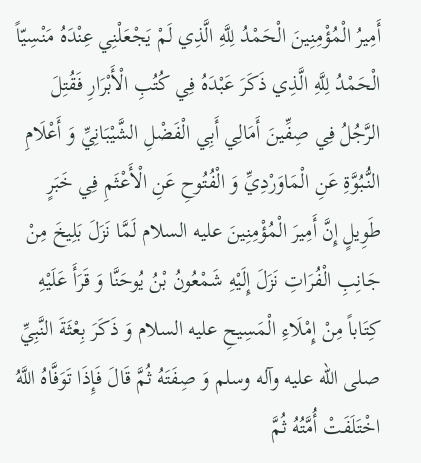أَمِيرُ الْمُؤْمِنِينَ الْحَمْدُ لِلَّهِ الَّذِي لَمْ يَجْعَلْنِي عِنْدَهُ مَنْسِيّاً الْحَمْدُ لِلَّهِ الَّذِي ذَكَرَ عَبْدَهُ فِي كُتُبِ الْأَبْرَارِ فَقُتِلَ الرَّجُلُ فِي صِفِّينَ أَمَالِي أَبِي الْفَضْلِ الشَّيْبَانِيِّ وَ أَعْلَامِ النُّبُوَّةِ عَنِ الْمَاوَرْدِيِّ وَ الْفُتُوحِ عَنِ الْأَعْثَمِ فِي خَبَرٍ طَوِيلٍ إِنَّ أَمِيرَ الْمُؤْمِنِينَ عليه السلام لَمَّا نَزَلَ بَلِيخَ مِنْ جَانِبِ الْفُرَاتِ نَزَلَ إِلَيْهِ شَمْعُونُ بْنُ يُوحَنَّا وَ قَرَأَ عَلَيْهِ كِتَاباً مِنْ إِمْلَاءِ الْمَسِيحِ عليه السلام وَ ذَكَرَ بِعْثَةَ النَّبِيِّ صلى الله عليه وآله وسلم وَ صِفَتَهُ ثُمَّ قَالَ فَإِذَا تَوَفَّاهُ اللَّهُ اخْتَلَفَتْ أُمَّتُهُ ثُمَّ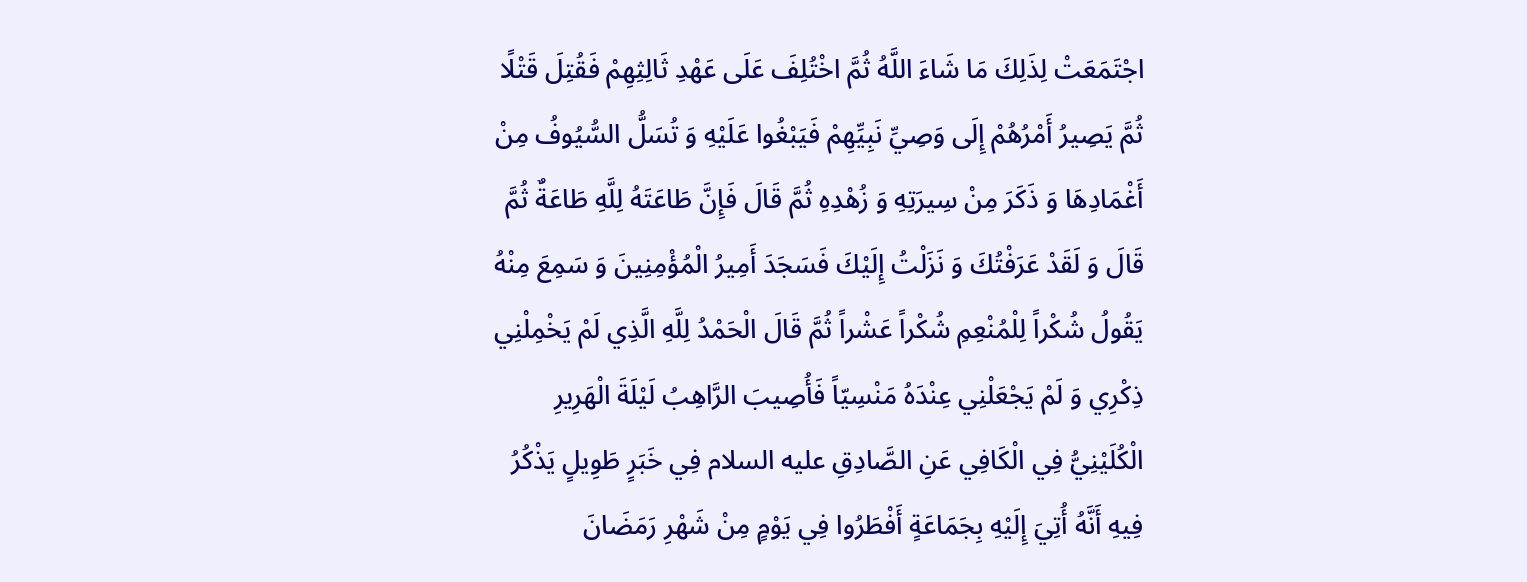اجْتَمَعَتْ لِذَلِكَ مَا شَاءَ اللَّهُ ثُمَّ اخْتُلِفَ عَلَى عَهْدِ ثَالِثِهِمْ فَقُتِلَ قَتْلًا ثُمَّ يَصِيرُ أَمْرُهُمْ إِلَى وَصِيِّ نَبِيِّهِمْ فَيَبْغُوا عَلَيْهِ وَ تُسَلُّ السُّيُوفُ مِنْ أَغْمَادِهَا وَ ذَكَرَ مِنْ سِيرَتِهِ وَ زُهْدِهِ ثُمَّ قَالَ فَإِنَّ طَاعَتَهُ لِلَّهِ طَاعَةٌ ثُمَّ قَالَ وَ لَقَدْ عَرَفْتُكَ وَ نَزَلْتُ إِلَيْكَ فَسَجَدَ أَمِيرُ الْمُؤْمِنِينَ وَ سَمِعَ مِنْهُ يَقُولُ شُكْراً لِلْمُنْعِمِ شُكْراً عَشْراً ثُمَّ قَالَ الْحَمْدُ لِلَّهِ الَّذِي لَمْ يَخْمِلْنِي ذِكْرِي وَ لَمْ يَجْعَلْنِي عِنْدَهُ مَنْسِيّاً فَأُصِيبَ الرَّاهِبُ لَيْلَةَ الْهَرِيرِ الْكُلَيْنِيُّ فِي الْكَافِي عَنِ الصَّادِقِ عليه السلام فِي خَبَرٍ طَوِيلٍ يَذْكُرُ فِيهِ أَنَّهُ أُتِيَ إِلَيْهِ بِجَمَاعَةٍ أَفْطَرُوا فِي يَوْمٍ مِنْ شَهْرِ رَمَضَانَ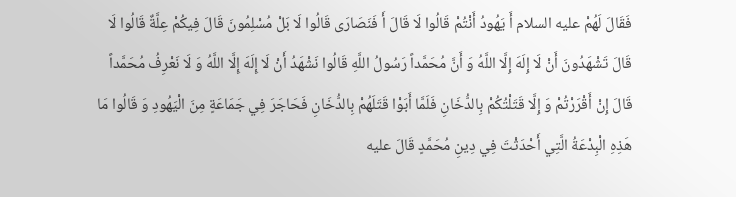فَقَالَ لَهُمْ عليه السلام أَ يَهُودُ أَنْتُمْ قَالُوا لَا قَالَ أَ فَنَصَارَى قَالُوا لَا بَلْ مُسْلِمُونَ قَالَ فِيكُمْ عِلَّةٌ قَالُوا لَا قَالَ تَشْهَدُونَ أَنْ لَا إِلَهَ إِلَّا اللَّهُ وَ أَنَّ مُحَمَّداً رَسُولُ اللَّهِ قَالُوا نَشْهَدُ أَنْ لَا إِلَهَ إِلَّا اللَّهُ وَ لَا نَعْرِفُ مُحَمَّداً قَالَ إِنْ أَقْرَرْتُمْ وَ إِلَّا قَتَلْتُكُمْ بِالدُّخَانِ فَلَمَّا أَبَوْا قَتَلَهُمْ بِالدُّخَانِ فَحَاجَرَ فِي جَمَاعَةٍ مِنَ الْيَهُودِ وَ قَالُوا مَا هَذِهِ الْبِدْعَةُ الَّتِي أَحْدَثْتَ فِي دِينِ مُحَمَّدٍ قَالَ عليه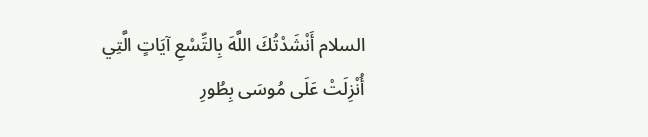السلام أَنْشَدْتُكَ اللَّهَ بِالتِّسْعِ آيَاتٍ الَّتِي أُنْزِلَتْ عَلَى مُوسَى بِطُورِ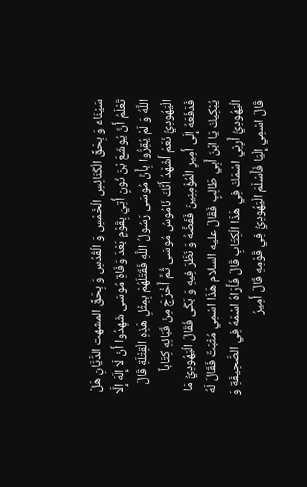سَيْنَاءَ وَ بِحَقِّ الْكَنَائِسِ الْخَمْسِ وَ الْقُدُسِ وَ بِحَقِّ المشهت الدَّيَّانِ هَلْ تَعْلَمُ أَنَّ يُوشَعَ بْنَ نُونٍ أُتِيَ بِقَوْمٍ بَعْدَ وَفَاةِ مُوسَى شَهِدُوا أَنْ لَا إِلَهَ إِلَّا اللَّهُ وَ لَمْ يُقِرُّوا بِأَنَّ مُوسَى رَسُولُ اللَّهِ فَقَتَلَهُمْ بِمِثْلِ هَذِهِ الْقِتْلَةِ قَالَ الْيَهُودِيُّ نَعَمْ أَشْهَدُ أَنَّكَ نَامُوسُ مُوسَى ثُمَّ أَخْرَجَ مِنْ قَبَائِهِ كِتَاباً فَدَفَعَهُ إِلَى أَمِيرِ الْمُؤْمِنِينَ فَفَضَّهُ وَ نَظَرَ فِيهِ وَ بَكَى فَقَالَ الْيَهُودِيُّ مَا يُبْكِيكَ يَا ابْنَ أَبِي طَالِبٍ فَقَالَ عليه السلام هَذَا اسْمِي مُثْبَتٌ فَقَالَ لَهُ الْيَهُودِيُّ أَرِنِي اسْمَكَ فِي هَذَا الْكِتَابِ قَالَ فَأَرَاهُ اسْمَهُ فِي الصَّحِيفَةِ وَ قَالَ اسْمِي إِلْيَا فَأَسْلَمَ الْيَهُودِيُّ فِي قَوْمِهِ قَالَ أَمِيرُ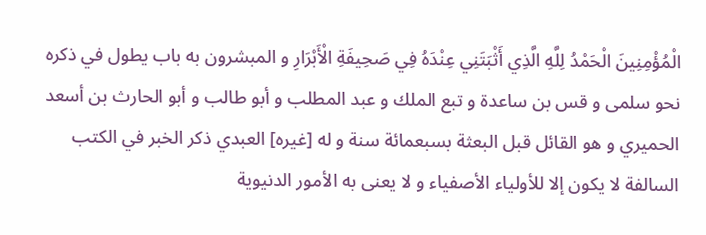الْمُؤْمِنِينَ الْحَمْدُ لِلَّهِ الَّذِي أَثْبَتَنِي عِنْدَهُ فِي صَحِيفَةِ الْأَبْرَارِ و المبشرون به باب يطول في ذكره نحو سلمى و قس بن ساعدة و تبع الملك و عبد المطلب و أبو طالب و أبو الحارث بن أسعد الحميري و هو القائل قبل البعثة بسبعمائة سنة و له [غيره] العبدي ذكر الخبر في الكتب السالفة لا يكون إلا للأولياء الأصفياء و لا يعنى به الأمور الدنيوية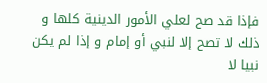فإذا قد صح لعلي الأمور الدينية كلها و ذلك لا تصح إلا لنبي أو إمام و إذا لم يكن نبيا لا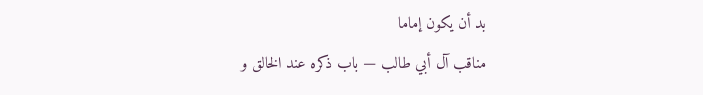بد أن يكون إماما
مناقب آل أبي طالب — باب ذكره عند الخالق و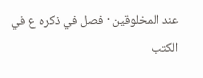عند المخلوقين · فصل في ذكره ع في الكتب